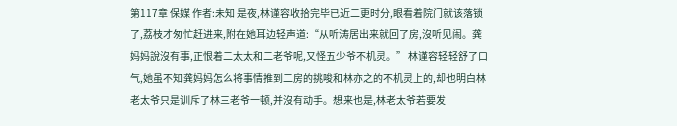第117章 保媒 作者:未知 是夜,林谨容收拾完毕已近二更时分,眼看着院门就该落锁了,荔枝才匆忙赶进来,附在她耳边轻声道:“从听涛居出来就回了房,沒听见闹。龚妈妈說沒有事,正恨着二太太和二老爷呢,又怪五少爷不机灵。” 林谨容轻轻舒了口气,她虽不知龚妈妈怎么将事情推到二房的挑唆和林亦之的不机灵上的,却也明白林老太爷只是训斥了林三老爷一顿,并沒有动手。想来也是,林老太爷若要发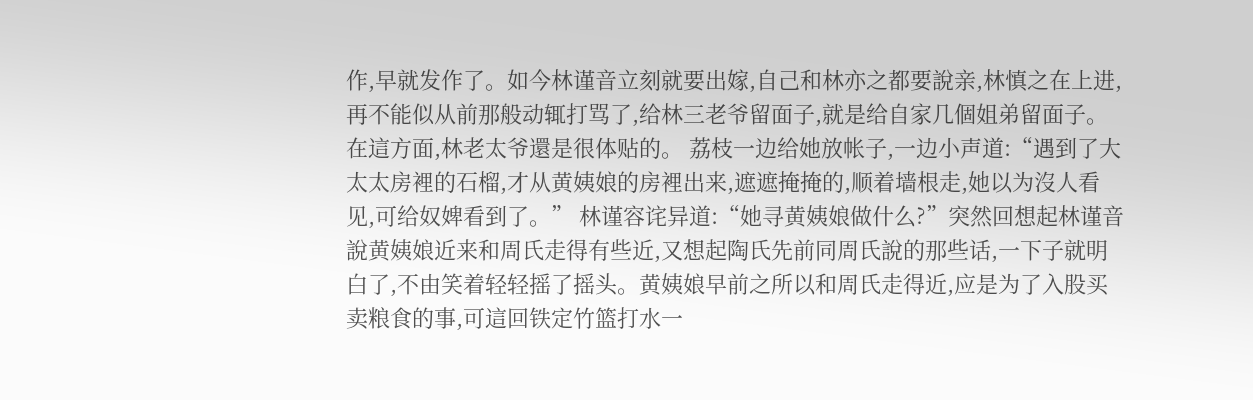作,早就发作了。如今林谨音立刻就要出嫁,自己和林亦之都要說亲,林慎之在上进,再不能似从前那般动辄打骂了,给林三老爷留面子,就是给自家几個姐弟留面子。在這方面,林老太爷還是很体贴的。 荔枝一边给她放帐子,一边小声道:“遇到了大太太房裡的石榴,才从黄姨娘的房裡出来,遮遮掩掩的,顺着墙根走,她以为沒人看见,可给奴婢看到了。” 林谨容诧异道:“她寻黄姨娘做什么?”突然回想起林谨音說黄姨娘近来和周氏走得有些近,又想起陶氏先前同周氏說的那些话,一下子就明白了,不由笑着轻轻摇了摇头。黄姨娘早前之所以和周氏走得近,应是为了入股买卖粮食的事,可這回铁定竹篮打水一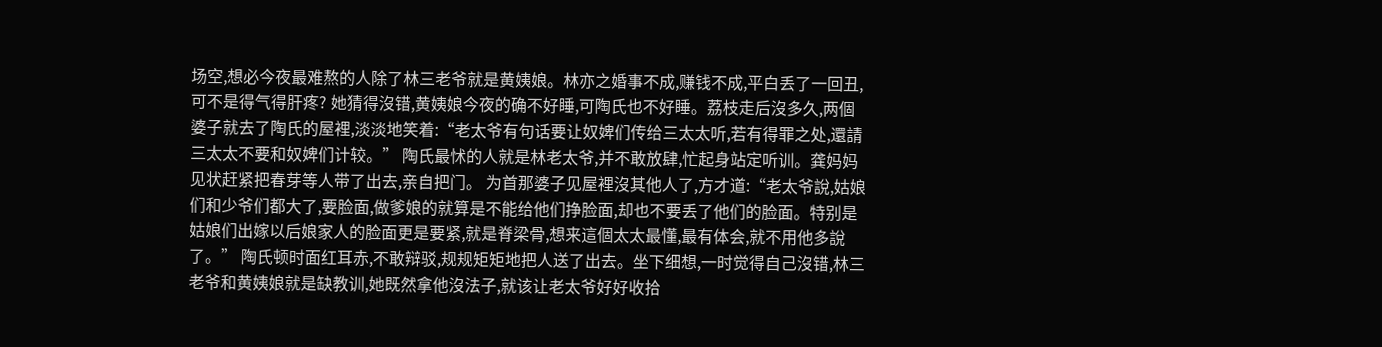场空,想必今夜最难熬的人除了林三老爷就是黄姨娘。林亦之婚事不成,赚钱不成,平白丢了一回丑,可不是得气得肝疼? 她猜得沒错,黄姨娘今夜的确不好睡,可陶氏也不好睡。荔枝走后沒多久,两個婆子就去了陶氏的屋裡,淡淡地笑着:“老太爷有句话要让奴婢们传给三太太听,若有得罪之处,還請三太太不要和奴婢们计较。” 陶氏最怵的人就是林老太爷,并不敢放肆,忙起身站定听训。龚妈妈见状赶紧把春芽等人带了出去,亲自把门。 为首那婆子见屋裡沒其他人了,方才道:“老太爷說,姑娘们和少爷们都大了,要脸面,做爹娘的就算是不能给他们挣脸面,却也不要丢了他们的脸面。特别是姑娘们出嫁以后娘家人的脸面更是要紧,就是脊梁骨,想来這個太太最懂,最有体会,就不用他多說了。” 陶氏顿时面红耳赤,不敢辩驳,规规矩矩地把人送了出去。坐下细想,一时觉得自己沒错,林三老爷和黄姨娘就是缺教训,她既然拿他沒法子,就该让老太爷好好收拾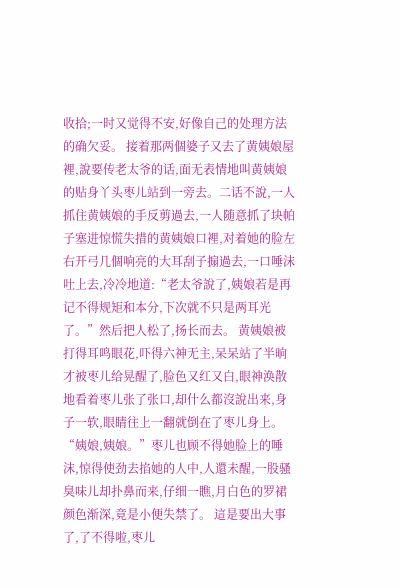收拾;一时又觉得不安,好像自己的处理方法的确欠妥。 接着那两個婆子又去了黄姨娘屋裡,說要传老太爷的话,面无表情地叫黄姨娘的贴身丫头枣儿站到一旁去。二话不說,一人抓住黄姨娘的手反剪過去,一人随意抓了块帕子塞进惊慌失措的黄姨娘口裡,对着她的脸左右开弓几個响亮的大耳刮子搧過去,一口唾沫吐上去,冷冷地道:“老太爷說了,姨娘若是再记不得规矩和本分,下次就不只是两耳光了。”然后把人松了,扬长而去。 黄姨娘被打得耳鸣眼花,吓得六神无主,呆呆站了半晌才被枣儿给晃醒了,脸色又红又白,眼神涣散地看着枣儿张了张口,却什么都沒說出来,身子一软,眼睛往上一翻就倒在了枣儿身上。 “姨娘,姨娘。”枣儿也顾不得她脸上的唾沫,惊得使劲去掐她的人中,人還未醒,一股骚臭味儿却扑鼻而来,仔细一瞧,月白色的罗裙颜色渐深,竟是小便失禁了。 這是要出大事了,了不得啦,枣儿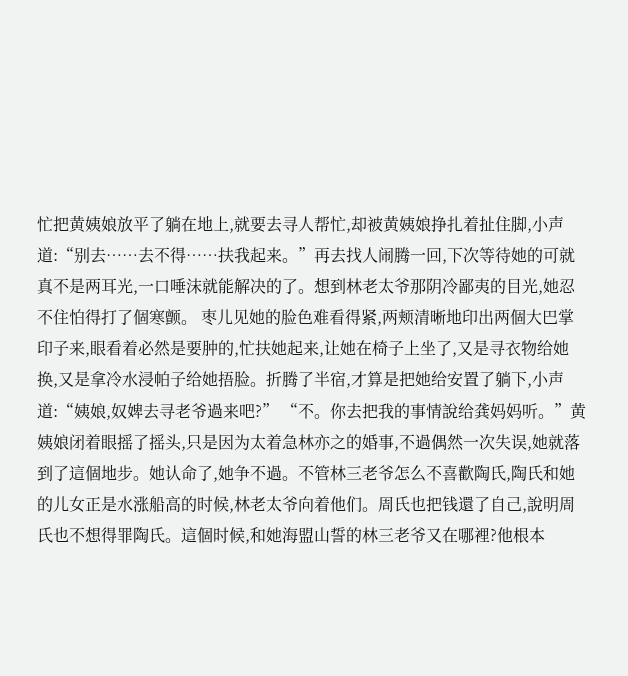忙把黄姨娘放平了躺在地上,就要去寻人帮忙,却被黄姨娘挣扎着扯住脚,小声道:“别去……去不得……扶我起来。”再去找人闹腾一回,下次等待她的可就真不是两耳光,一口唾沫就能解决的了。想到林老太爷那阴冷鄙夷的目光,她忍不住怕得打了個寒颤。 枣儿见她的脸色难看得紧,两颊清晰地印出两個大巴掌印子来,眼看着必然是要肿的,忙扶她起来,让她在椅子上坐了,又是寻衣物给她换,又是拿冷水浸帕子给她捂脸。折腾了半宿,才算是把她给安置了躺下,小声道:“姨娘,奴婢去寻老爷過来吧?” “不。你去把我的事情說给龚妈妈听。”黄姨娘闭着眼摇了摇头,只是因为太着急林亦之的婚事,不過偶然一次失误,她就落到了這個地步。她认命了,她争不過。不管林三老爷怎么不喜歡陶氏,陶氏和她的儿女正是水涨船高的时候,林老太爷向着他们。周氏也把钱還了自己,說明周氏也不想得罪陶氏。這個时候,和她海盟山誓的林三老爷又在哪裡?他根本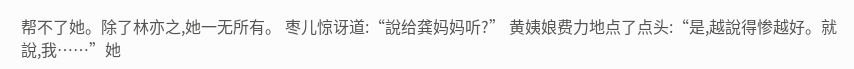帮不了她。除了林亦之,她一无所有。 枣儿惊讶道:“說给龚妈妈听?” 黄姨娘费力地点了点头:“是,越說得惨越好。就說,我……”她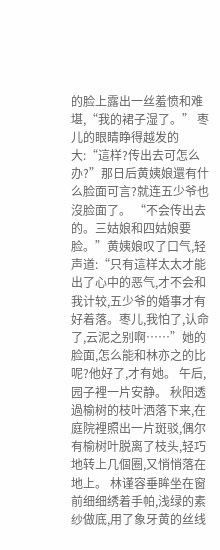的脸上露出一丝羞愤和难堪,“我的裙子湿了。” 枣儿的眼睛睁得越发的大:“這样?传出去可怎么办?”那日后黄姨娘還有什么脸面可言?就连五少爷也沒脸面了。 “不会传出去的。三姑娘和四姑娘要脸。”黄姨娘叹了口气,轻声道:“只有這样太太才能出了心中的恶气,才不会和我计较,五少爷的婚事才有好着落。枣儿,我怕了,认命了,云泥之别啊……”她的脸面,怎么能和林亦之的比呢?他好了,才有她。 午后,园子裡一片安静。 秋阳透過榆树的枝叶洒落下来,在庭院裡照出一片斑驳,偶尔有榆树叶脱离了枝头,轻巧地转上几個圈,又悄悄落在地上。 林谨容垂眸坐在窗前细细绣着手帕,浅绿的素纱做底,用了象牙黄的丝线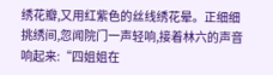绣花瓣,又用红紫色的丝线绣花晕。正细细挑绣间,忽闻院门一声轻响,接着林六的声音响起来:“四姐姐在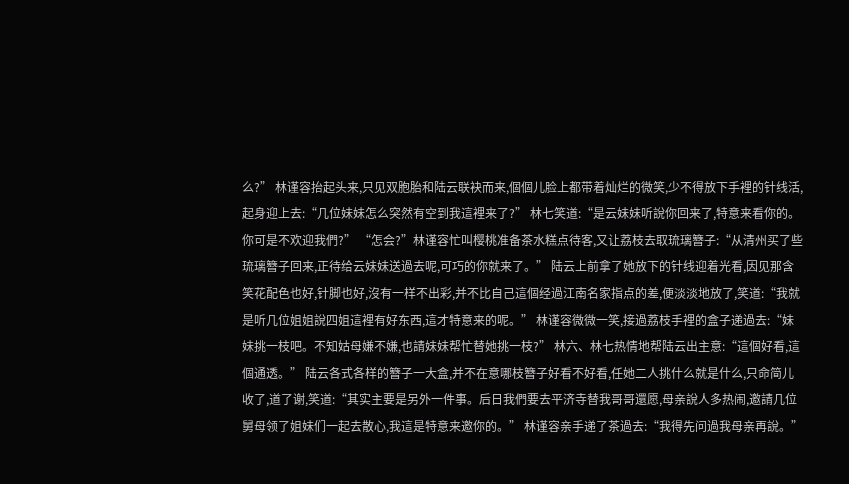么?” 林谨容抬起头来,只见双胞胎和陆云联袂而来,個個儿脸上都带着灿烂的微笑,少不得放下手裡的针线活,起身迎上去:“几位妹妹怎么突然有空到我這裡来了?” 林七笑道:“是云妹妹听說你回来了,特意来看你的。你可是不欢迎我們?” “怎会?”林谨容忙叫樱桃准备茶水糕点待客,又让荔枝去取琉璃簪子:“从清州买了些琉璃簪子回来,正待给云妹妹送過去呢,可巧的你就来了。” 陆云上前拿了她放下的针线迎着光看,因见那含笑花配色也好,针脚也好,沒有一样不出彩,并不比自己這個经過江南名家指点的差,便淡淡地放了,笑道:“我就是听几位姐姐說四姐這裡有好东西,這才特意来的呢。” 林谨容微微一笑,接過荔枝手裡的盒子递過去:“妹妹挑一枝吧。不知姑母嫌不嫌,也請妹妹帮忙替她挑一枝?” 林六、林七热情地帮陆云出主意:“這個好看,這個通透。” 陆云各式各样的簪子一大盒,并不在意哪枝簪子好看不好看,任她二人挑什么就是什么,只命简儿收了,道了谢,笑道:“其实主要是另外一件事。后日我們要去平济寺替我哥哥還愿,母亲說人多热闹,邀請几位舅母领了姐妹们一起去散心,我這是特意来邀你的。” 林谨容亲手递了茶過去:“我得先问過我母亲再說。”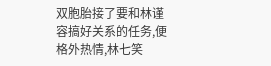双胞胎接了要和林谨容搞好关系的任务,便格外热情,林七笑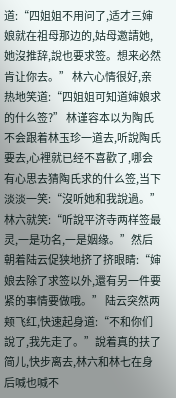道:“四姐姐不用问了,适才三婶娘就在祖母那边的,姑母邀請她,她沒推辞,說也要求签。想来必然肯让你去。” 林六心情很好,亲热地笑道:“四姐姐可知道婶娘求的什么签?” 林谨容本以为陶氏不会跟着林玉珍一道去,听說陶氏要去,心裡就已经不喜歡了,哪会有心思去猜陶氏求的什么签,当下淡淡一笑:“沒听她和我說過。” 林六就笑:“听說平济寺两样签最灵,一是功名,一是姻缘。”然后朝着陆云促狭地挤了挤眼睛:“婶娘去除了求签以外,還有另一件要紧的事情要做哦。” 陆云突然两颊飞红,快速起身道:“不和你们說了,我先走了。”說着真的扶了简儿,快步离去,林六和林七在身后喊也喊不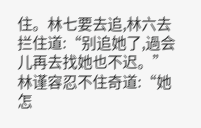住。林七要去追,林六去拦住道:“别追她了,過会儿再去找她也不迟。” 林谨容忍不住奇道:“她怎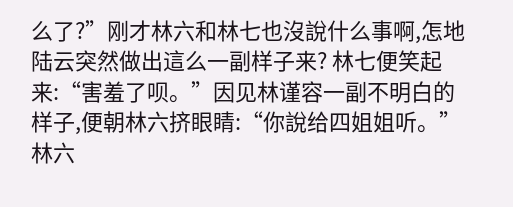么了?”刚才林六和林七也沒說什么事啊,怎地陆云突然做出這么一副样子来? 林七便笑起来:“害羞了呗。”因见林谨容一副不明白的样子,便朝林六挤眼睛:“你說给四姐姐听。” 林六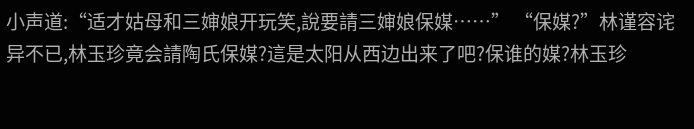小声道:“适才姑母和三婶娘开玩笑,說要請三婶娘保媒……” “保媒?”林谨容诧异不已,林玉珍竟会請陶氏保媒?這是太阳从西边出来了吧?保谁的媒?林玉珍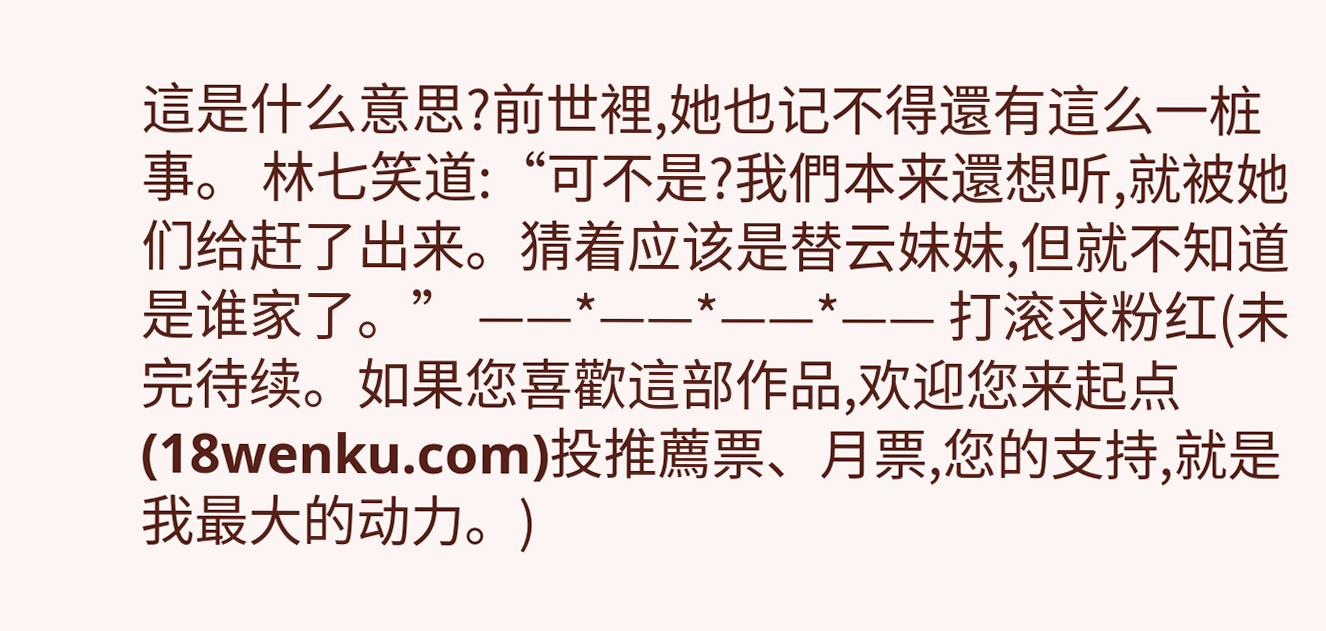這是什么意思?前世裡,她也记不得還有這么一桩事。 林七笑道:“可不是?我們本来還想听,就被她们给赶了出来。猜着应该是替云妹妹,但就不知道是谁家了。” ——*——*——*—— 打滚求粉红(未完待续。如果您喜歡這部作品,欢迎您来起点(18wenku.com)投推薦票、月票,您的支持,就是我最大的动力。)